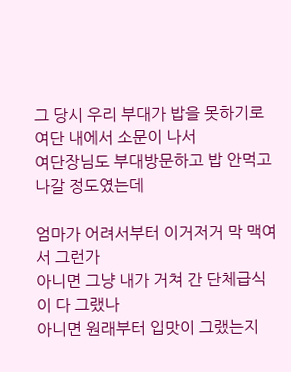그 당시 우리 부대가 밥을 못하기로 여단 내에서 소문이 나서
여단장님도 부대방문하고 밥 안먹고 나갈 정도였는데

엄마가 어려서부터 이거저거 막 맥여서 그런가
아니면 그냥 내가 거쳐 간 단체급식이 다 그랬나
아니면 원래부터 입맛이 그랬는지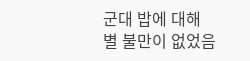군대 밥에 대해 별 불만이 없었음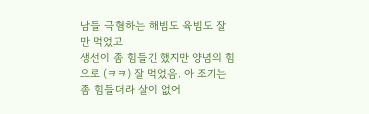남들 극혐하는 해빔도 육빔도 잘만 먹었고
생선이 좀 힘들긴 했지만 양념의 힘으로 (ㅋㅋ) 잘 먹었음. 아 조기는 좀 힘들더라 살이 없어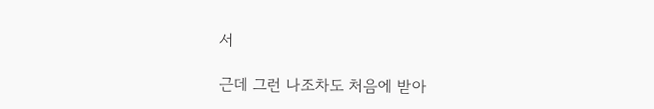서

근데 그런 나조차도 처음에 받아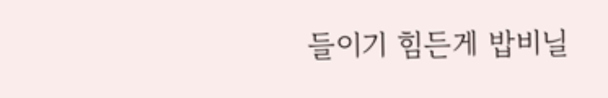들이기 힘든게 밥비닐